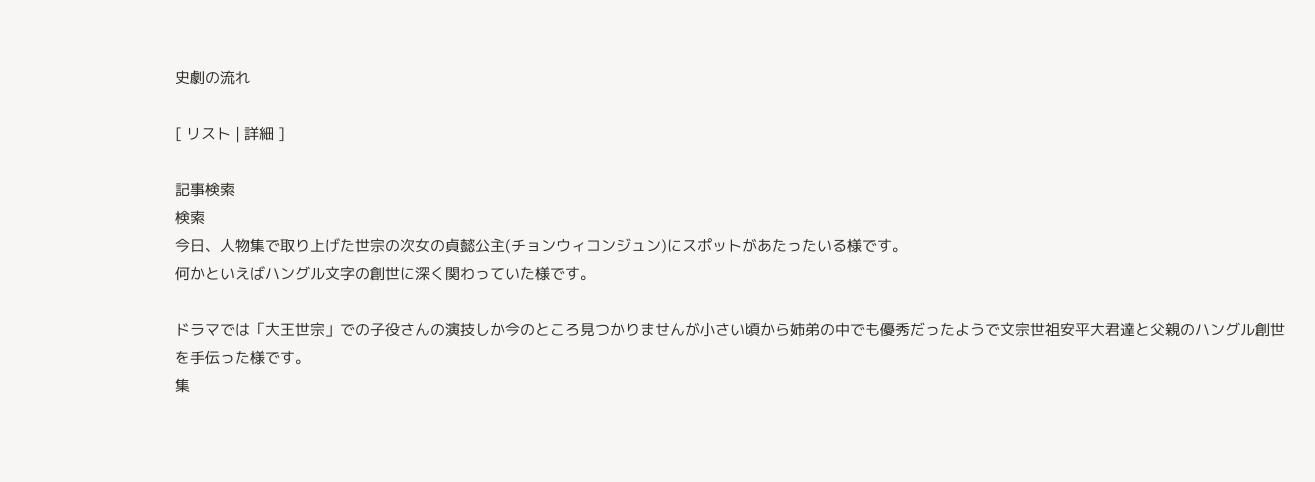史劇の流れ

[ リスト | 詳細 ]

記事検索
検索
今日、人物集で取り上げた世宗の次女の貞懿公主(チョンウィコンジュン)にスポットがあたったいる様です。
何かといえばハングル文字の創世に深く関わっていた様です。

ドラマでは「大王世宗」での子役さんの演技しか今のところ見つかりませんが小さい頃から姉弟の中でも優秀だったようで文宗世祖安平大君達と父親のハングル創世を手伝った様です。
集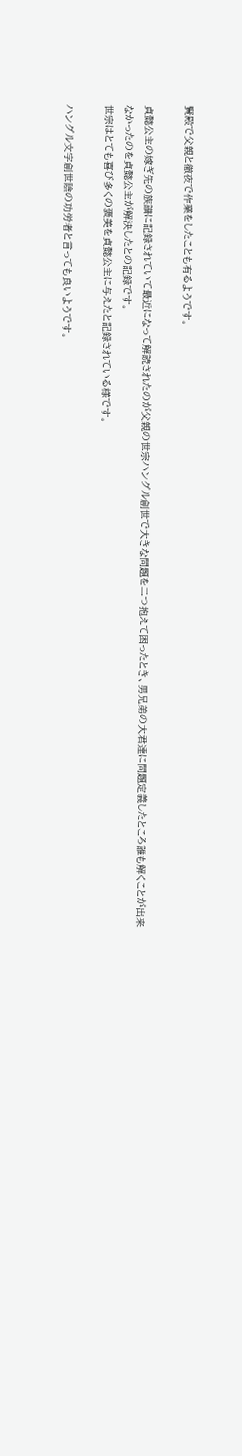賢殿で父親と徹夜で作業をしたことも有るようです。

貞懿公主の嫁ぎ先の族譜に記録されていて最近になって解読されたのが父親の世宗ハングル創世で大きな問題を二つ抱えて困ったとき、男兄弟の大君達に問題定義したところ誰も解くことが出来なかったのを貞懿公主が解決したとの記録です。
世宗はとても喜び多くの褒美を貞懿公主に与えたと記録されている様です。

ハングル文字創世陰の功労者と言っても良いようです。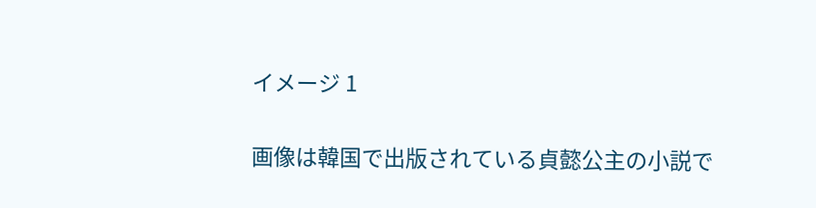イメージ 1

画像は韓国で出版されている貞懿公主の小説で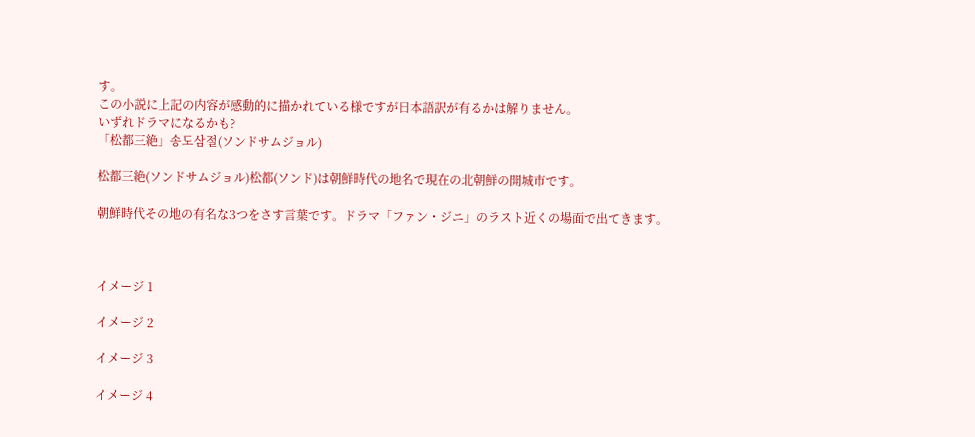す。
この小説に上記の内容が感動的に描かれている様ですが日本語訳が有るかは解りません。
いずれドラマになるかも?
「松都三絶」송도삼절(ソンドサムジョル)

松都三絶(ソンドサムジョル)松都(ソンド)は朝鮮時代の地名で現在の北朝鮮の開城市です。

朝鮮時代その地の有名な3つをさす言葉です。ドラマ「ファン・ジニ」のラスト近くの場面で出てきます。



イメージ 1

イメージ 2

イメージ 3

イメージ 4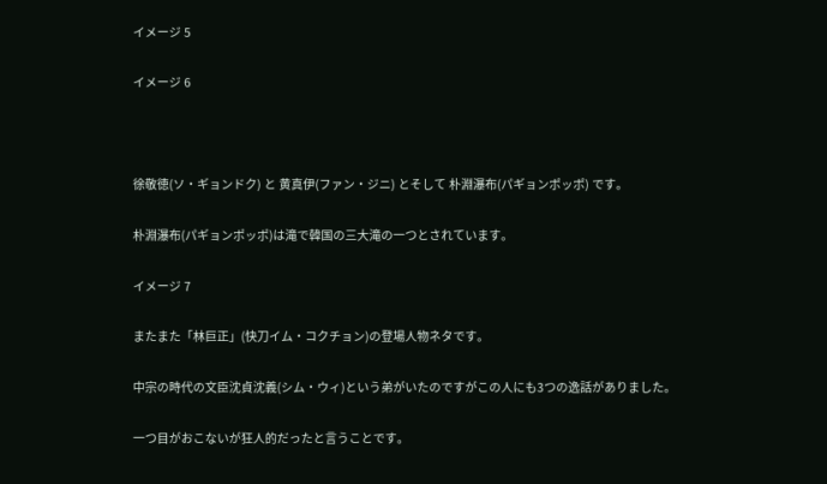イメージ 5

イメージ 6



徐敬徳(ソ・ギョンドク) と 黄真伊(ファン・ジニ) とそして 朴淵瀑布(パギョンポッポ) です。

朴淵瀑布(パギョンポッポ)は滝で韓国の三大滝の一つとされています。

イメージ 7

またまた「林巨正」(快刀イム・コクチョン)の登場人物ネタです。

中宗の時代の文臣沈貞沈義(シム・ウィ)という弟がいたのですがこの人にも3つの逸話がありました。

一つ目がおこないが狂人的だったと言うことです。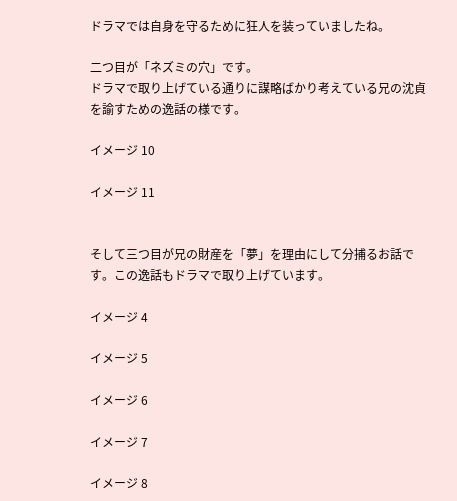ドラマでは自身を守るために狂人を装っていましたね。

二つ目が「ネズミの穴」です。
ドラマで取り上げている通りに謀略ばかり考えている兄の沈貞を諭すための逸話の様です。

イメージ 10

イメージ 11


そして三つ目が兄の財産を「夢」を理由にして分捕るお話です。この逸話もドラマで取り上げています。

イメージ 4

イメージ 5

イメージ 6

イメージ 7

イメージ 8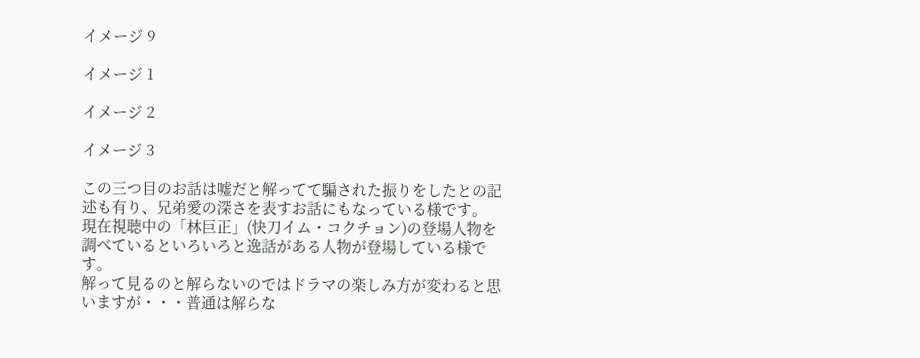イメージ 9

イメージ 1

イメージ 2

イメージ 3

この三つ目のお話は嘘だと解ってて騙された振りをしたとの記述も有り、兄弟愛の深さを表すお話にもなっている様です。
現在視聴中の「林巨正」(快刀イム・コクチョン)の登場人物を調べているといろいろと逸話がある人物が登場している様です。
解って見るのと解らないのではドラマの楽しみ方が変わると思いますが・・・普通は解らな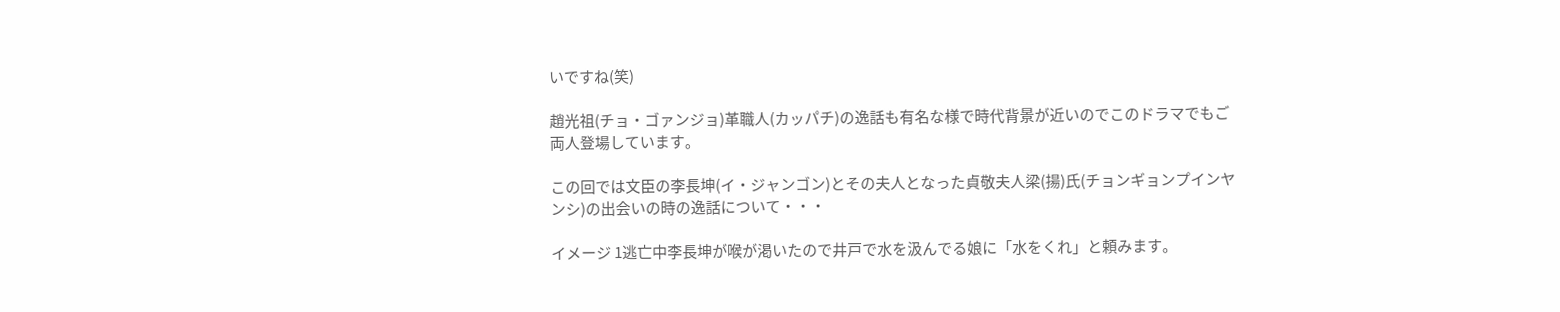いですね(笑)

趙光祖(チョ・ゴァンジョ)革職人(カッパチ)の逸話も有名な様で時代背景が近いのでこのドラマでもご両人登場しています。

この回では文臣の李長坤(イ・ジャンゴン)とその夫人となった貞敬夫人梁(揚)氏(チョンギョンプインヤンシ)の出会いの時の逸話について・・・

イメージ 1逃亡中李長坤が喉が渇いたので井戸で水を汲んでる娘に「水をくれ」と頼みます。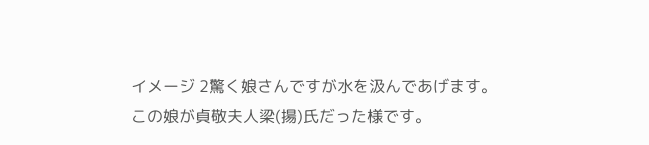イメージ 2驚く娘さんですが水を汲んであげます。
この娘が貞敬夫人梁(揚)氏だった様です。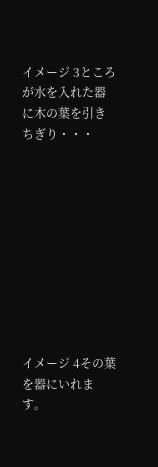イメージ 3ところが水を入れた器に木の葉を引きちぎり・・・










イメージ 4その葉を器にいれます。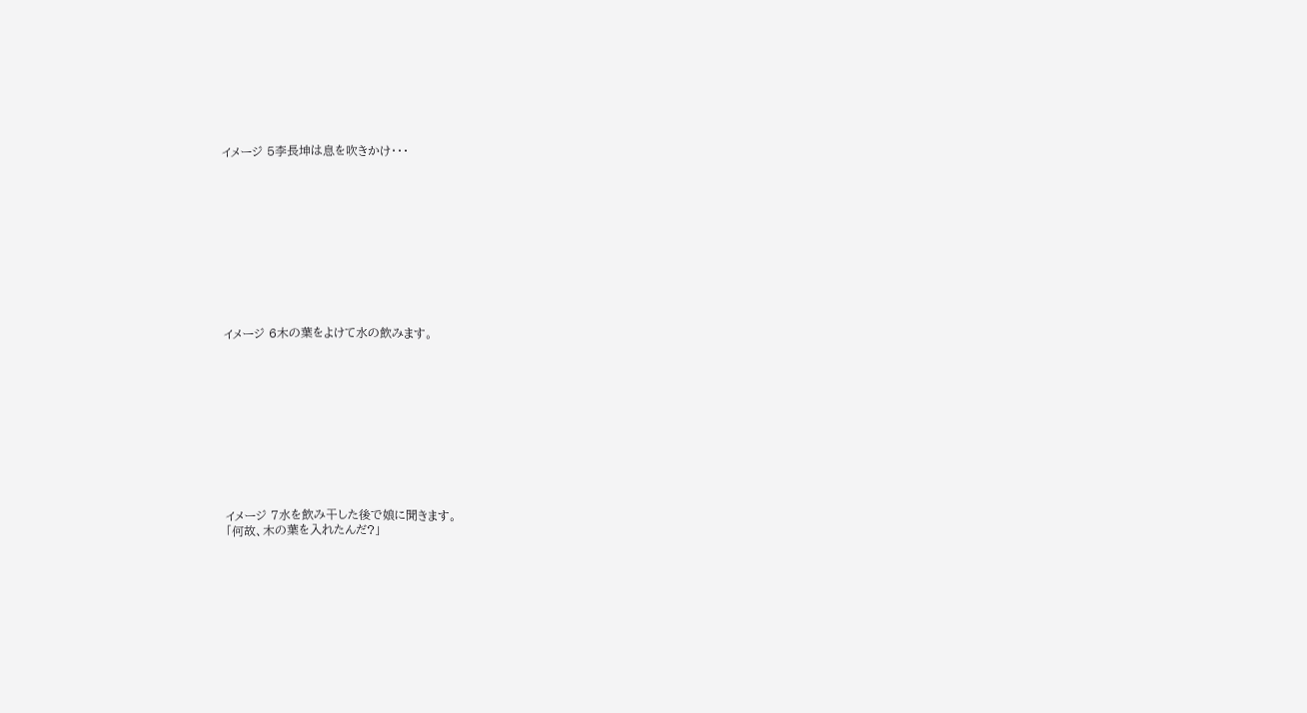イメージ 5李長坤は息を吹きかけ・・・











イメージ 6木の葉をよけて水の飲みます。











イメージ 7水を飲み干した後で娘に聞きます。
「何故、木の葉を入れたんだ?」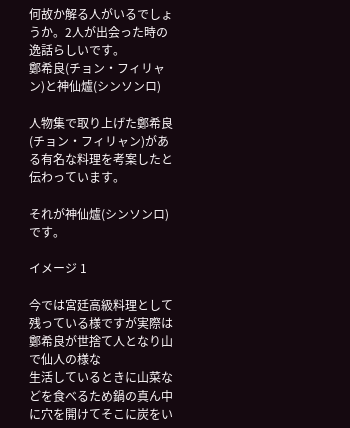何故か解る人がいるでしょうか。2人が出会った時の逸話らしいです。
鄭希良(チョン・フィリャン)と神仙爐(シンソンロ)

人物集で取り上げた鄭希良(チョン・フィリャン)がある有名な料理を考案したと伝わっています。

それが神仙爐(シンソンロ)です。

イメージ 1

今では宮廷高級料理として残っている様ですが実際は鄭希良が世捨て人となり山で仙人の様な
生活しているときに山菜などを食べるため鍋の真ん中に穴を開けてそこに炭をい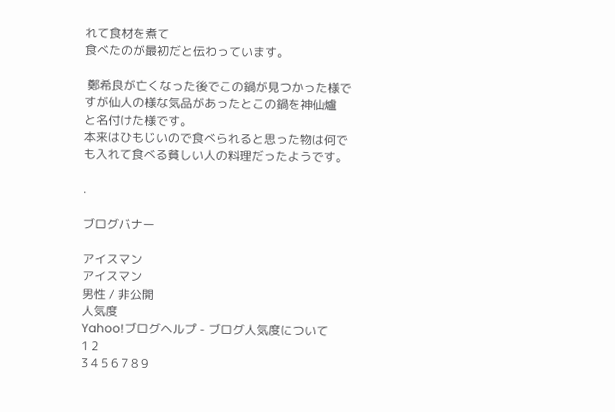れて食材を煮て
食べたのが最初だと伝わっています。

 鄭希良が亡くなった後でこの鍋が見つかった様ですが仙人の様な気品があったとこの鍋を神仙爐
と名付けた様です。
本来はひもじいので食べられると思った物は何でも入れて食べる貧しい人の料理だったようです。

.

ブログバナー

アイスマン
アイスマン
男性 / 非公開
人気度
Yahoo!ブログヘルプ - ブログ人気度について
1 2
3 4 5 6 7 8 9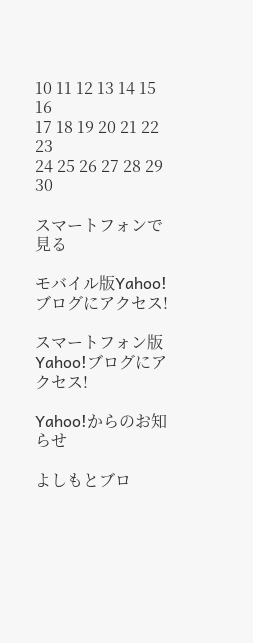10 11 12 13 14 15 16
17 18 19 20 21 22 23
24 25 26 27 28 29 30

スマートフォンで見る

モバイル版Yahoo!ブログにアクセス!

スマートフォン版Yahoo!ブログにアクセス!

Yahoo!からのお知らせ

よしもとブロ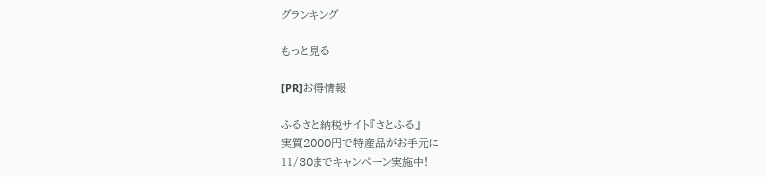グランキング

もっと見る

[PR]お得情報

ふるさと納税サイト『さとふる』
実質2000円で特産品がお手元に
11/30までキャンペーン実施中!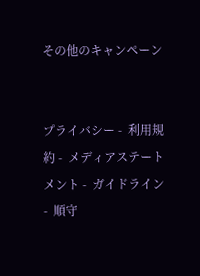その他のキャンペーン


プライバシー -  利用規約 -  メディアステートメント -  ガイドライン -  順守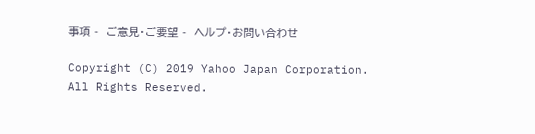事項 -  ご意見・ご要望 -  ヘルプ・お問い合わせ

Copyright (C) 2019 Yahoo Japan Corporation. All Rights Reserved.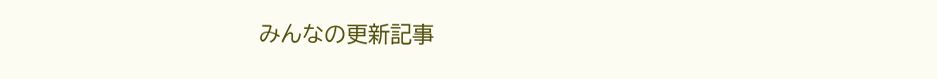みんなの更新記事